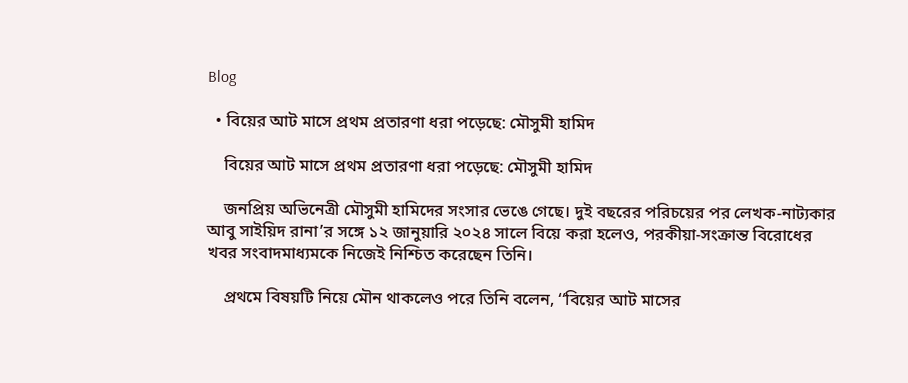Blog

  • বিয়ের আট মাসে প্রথম প্রতারণা ধরা পড়েছে: মৌসুমী হামিদ

    বিয়ের আট মাসে প্রথম প্রতারণা ধরা পড়েছে: মৌসুমী হামিদ

    জনপ্রিয় অভিনেত্রী মৌসুমী হামিদের সংসার ভেঙে গেছে। দুই বছরের পরিচয়ের পর লেখক-নাট্যকার আবু সাইয়িদ রানা’র সঙ্গে ১২ জানুয়ারি ২০২৪ সালে বিয়ে করা হলেও, পরকীয়া-সংক্রান্ত বিরোধের খবর সংবাদমাধ্যমকে নিজেই নিশ্চিত করেছেন তিনি।

    প্রথমে বিষয়টি নিয়ে মৌন থাকলেও পরে তিনি বলেন, ‘‘বিয়ের আট মাসের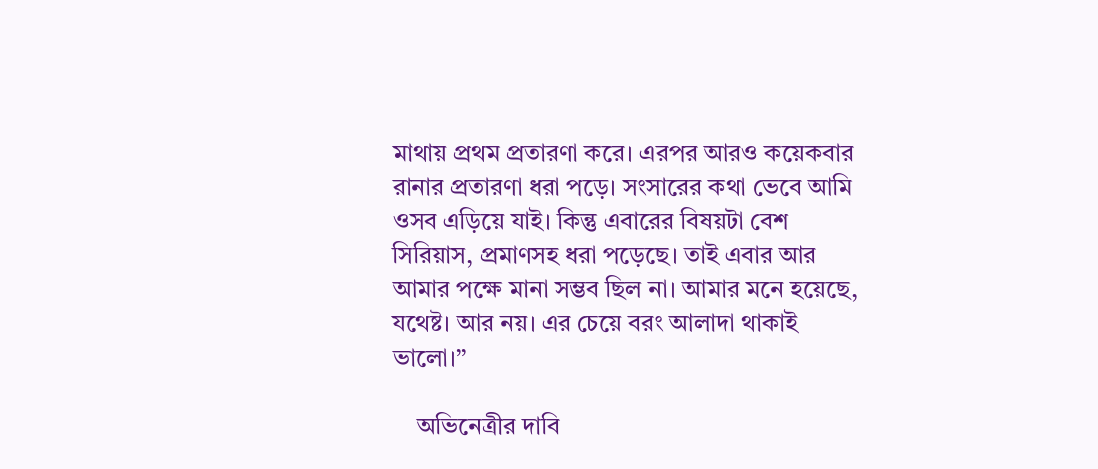মাথায় প্রথম প্রতারণা করে। এরপর আরও কয়েকবার রানার প্রতারণা ধরা পড়ে। সংসারের কথা ভেবে আমি ওসব এড়িয়ে যাই। কিন্তু এবারের বিষয়টা বেশ সিরিয়াস, প্রমাণসহ ধরা পড়েছে। তাই এবার আর আমার পক্ষে মানা সম্ভব ছিল না। আমার মনে হয়েছে, যথেষ্ট। আর নয়। এর চেয়ে বরং আলাদা থাকাই ভালো।’’

    অভিনেত্রীর দাবি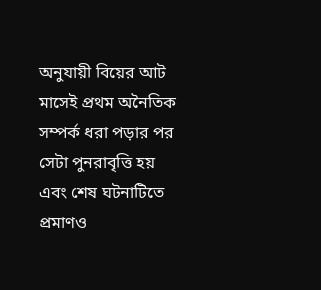অনুযায়ী বিয়ের আট মাসেই প্রথম অনৈতিক সম্পর্ক ধরা পড়ার পর সেটা পুনরাবৃত্তি হয় এবং শেষ ঘটনাটিতে প্রমাণও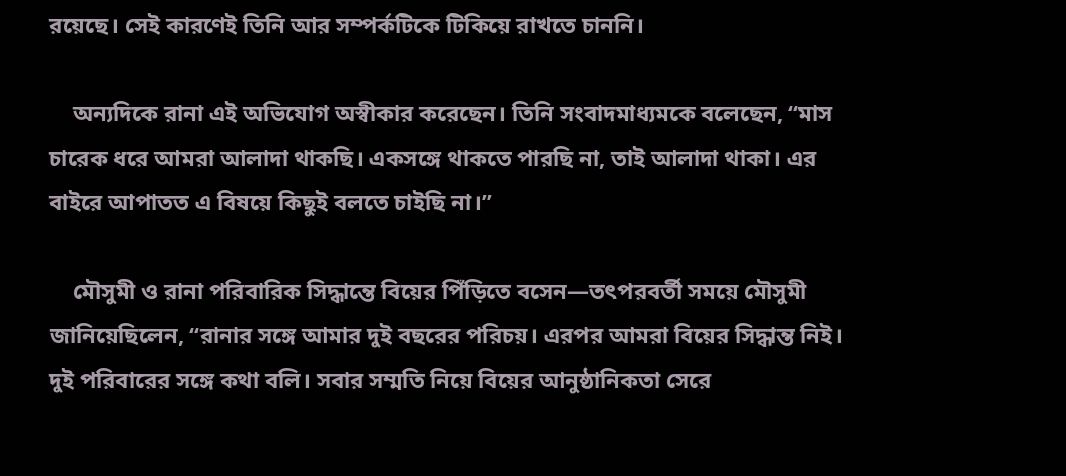রয়েছে। সেই কারণেই তিনি আর সম্পর্কটিকে টিকিয়ে রাখতে চাননি।

    অন্যদিকে রানা এই অভিযোগ অস্বীকার করেছেন। তিনি সংবাদমাধ‍্যমকে বলেছেন, ‘‘মাস চারেক ধরে আমরা আলাদা থাকছি। একসঙ্গে থাকতে পারছি না, তাই আলাদা থাকা। এর বাইরে আপাতত এ বিষয়ে কিছুই বলতে চাইছি না।’’

    মৌসুমী ও রানা পরিবারিক সিদ্ধান্তে বিয়ের পিঁড়িতে বসেন—তৎপরবর্তী সময়ে মৌসুমী জানিয়েছিলেন, ‘‘রানার সঙ্গে আমার দুই বছরের পরিচয়। এরপর আমরা বিয়ের সিদ্ধান্ত নিই। দুই পরিবারের সঙ্গে কথা বলি। সবার সম্মতি নিয়ে বিয়ের আনুষ্ঠানিকতা সেরে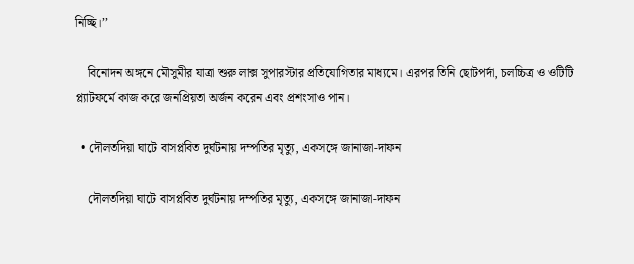নিচ্ছি।’’

    বিনোদন অঙ্গনে মৌসুমীর যাত্রা শুরু লাক্স সুপারস্টার প্রতিযোগিতার মাধ্যমে। এরপর তিনি ছোটপর্দা, চলচ্চিত্র ও ওটিটি প্ল্যাটফর্মে কাজ করে জনপ্রিয়তা অর্জন করেন এবং প্রশংসাও পান।

  • দৌলতদিয়া ঘাটে বাসপ্লবিত দুর্ঘটনায় দম্পতির মৃত্যু, একসঙ্গে জানাজা-দাফন

    দৌলতদিয়া ঘাটে বাসপ্লবিত দুর্ঘটনায় দম্পতির মৃত্যু, একসঙ্গে জানাজা-দাফন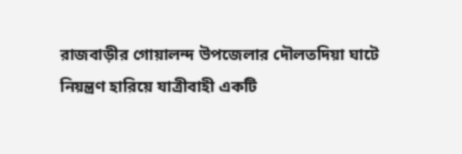রাজবাড়ীর গোয়ালন্দ উপজেলার দৌলতদিয়া ঘাটে নিয়ন্ত্রণ হারিয়ে যাত্রীবাহী একটি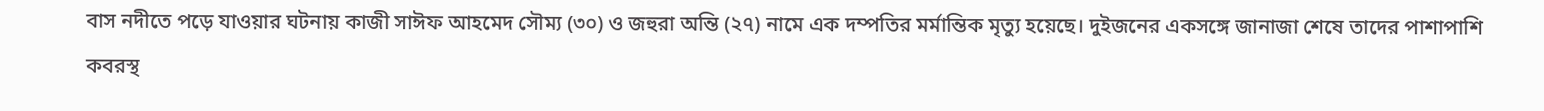বাস নদীতে পড়ে যাওয়ার ঘটনায় কাজী সাঈফ আহমেদ সৌম্য (৩০) ও জহুরা অন্তি (২৭) নামে এক দম্পতির মর্মান্তিক মৃত্যু হয়েছে। দুইজনের একসঙ্গে জানাজা শেষে তাদের পাশাপাশি কবরস্থ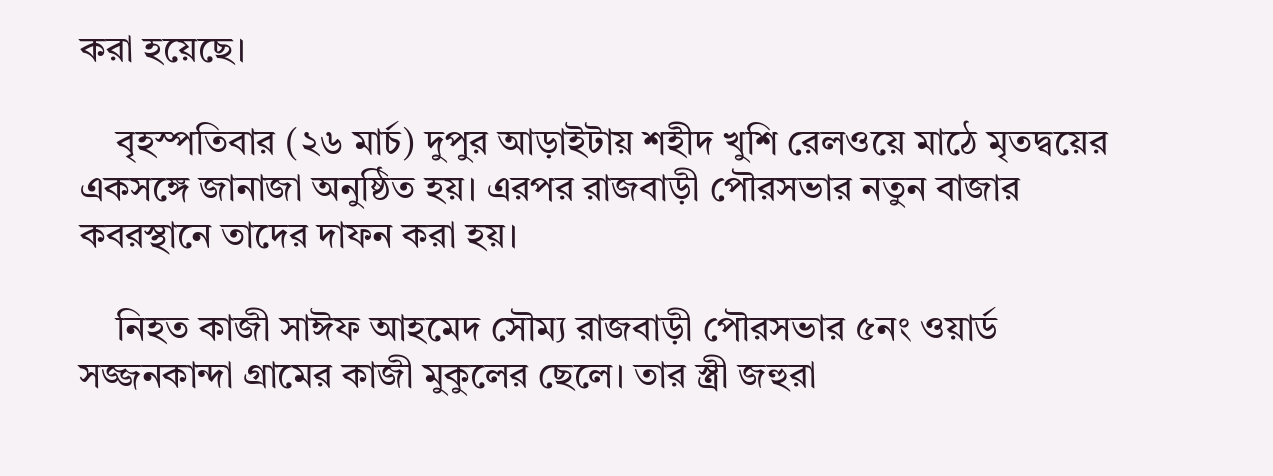করা হয়েছে।

    বৃহস্পতিবার (২৬ মার্চ) দুপুর আড়াইটায় শহীদ খুশি রেলওয়ে মাঠে মৃতদ্বয়ের একসঙ্গে জানাজা অনুষ্ঠিত হয়। এরপর রাজবাড়ী পৌরসভার নতুন বাজার কবরস্থানে তাদের দাফন করা হয়।

    নিহত কাজী সাঈফ আহমেদ সৌম্য রাজবাড়ী পৌরসভার ৫নং ওয়ার্ড সজ্জনকান্দা গ্রামের কাজী মুকুলের ছেলে। তার স্ত্রী জহুরা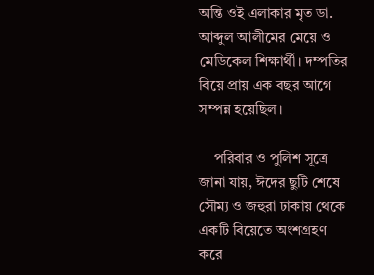অন্তি ওই এলাকার মৃত ডা. আব্দুল আলীমের মেয়ে ও মেডিকেল শিক্ষার্থী। দম্পতির বিয়ে প্রায় এক বছর আগে সম্পন্ন হয়েছিল।

    পরিবার ও পুলিশ সূত্রে জানা যায়, ঈদের ছুটি শেষে সৌম্য ও জহুরা ঢাকায় থেকে একটি বিয়েতে অংশগ্রহণ করে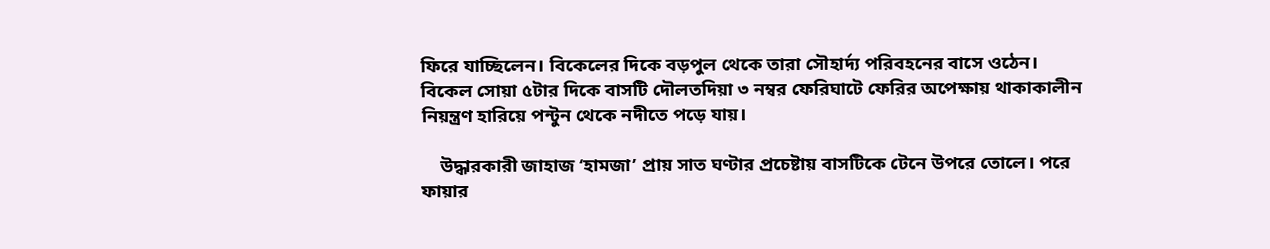ফিরে যাচ্ছিলেন। বিকেলের দিকে বড়পুল থেকে তারা সৌহার্দ্য পরিবহনের বাসে ওঠেন। বিকেল সোয়া ৫টার দিকে বাসটি দৌলতদিয়া ৩ নম্বর ফেরিঘাটে ফেরির অপেক্ষায় থাকাকালীন নিয়ন্ত্রণ হারিয়ে পন্টুন থেকে নদীতে পড়ে যায়।

    উদ্ধারকারী জাহাজ ‘হামজা’ প্রায় সাত ঘণ্টার প্রচেষ্টায় বাসটিকে টেনে উপরে তোলে। পরে ফায়ার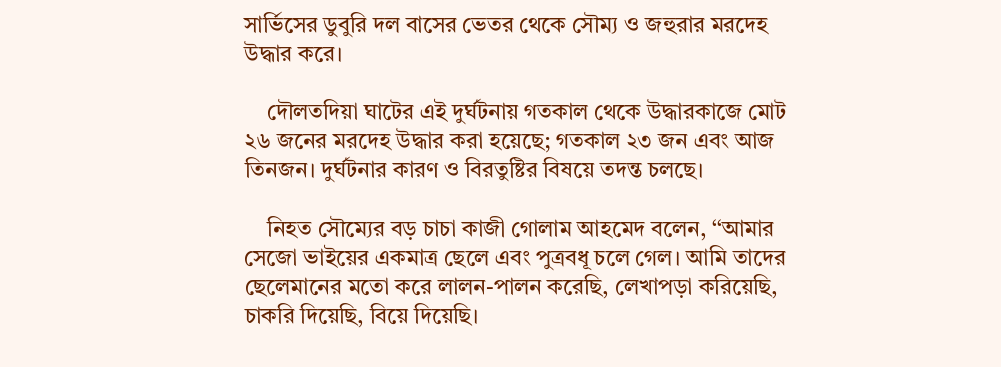সার্ভিসের ডুবুরি দল বাসের ভেতর থেকে সৌম্য ও জহুরার মরদেহ উদ্ধার করে।

    দৌলতদিয়া ঘাটের এই দুর্ঘটনায় গতকাল থেকে উদ্ধারকাজে মোট ২৬ জনের মরদেহ উদ্ধার করা হয়েছে; গতকাল ২৩ জন এবং আজ তিনজন। দুর্ঘটনার কারণ ও বিরতুষ্টির বিষয়ে তদন্ত চলছে।

    নিহত সৌম্যের বড় চাচা কাজী গোলাম আহমেদ বলেন, ‘‘আমার সেজো ভাইয়ের একমাত্র ছেলে এবং পুত্রবধূ চলে গেল। আমি তাদের ছেলেমানের মতো করে লালন-পালন করেছি, লেখাপড়া করিয়েছি, চাকরি দিয়েছি, বিয়ে দিয়েছি।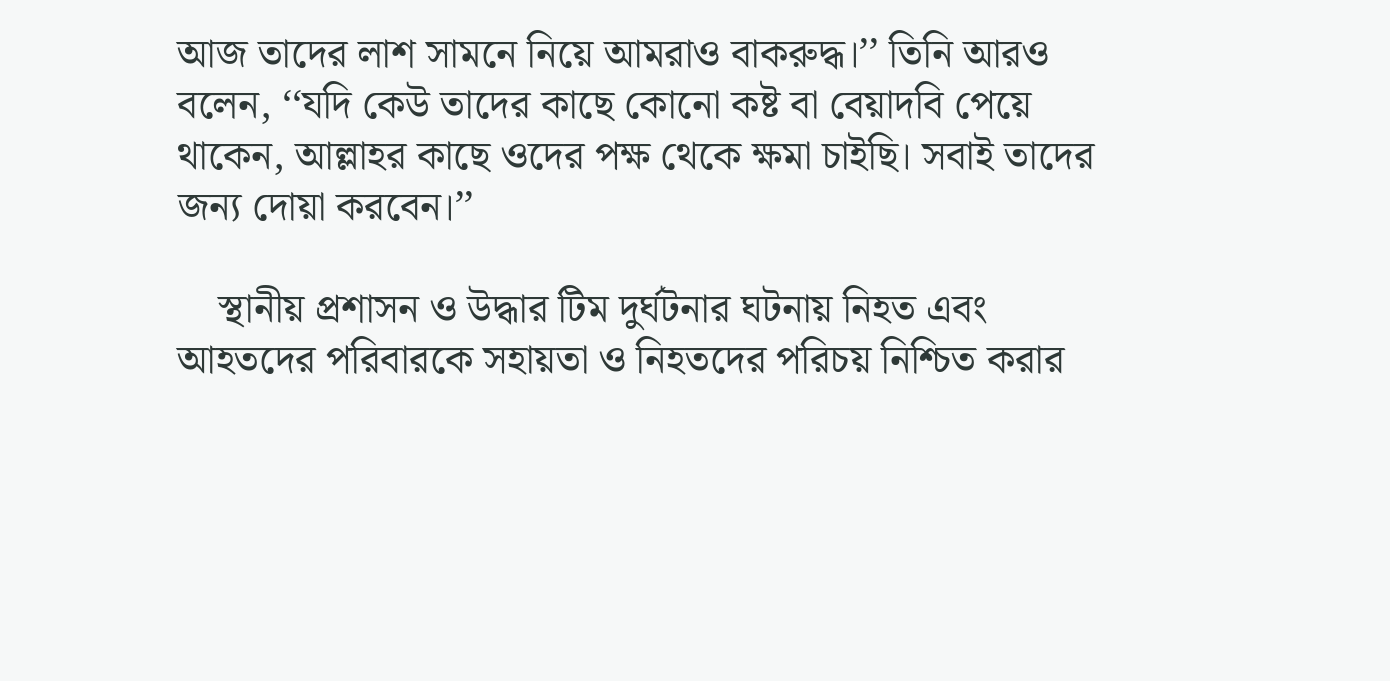আজ তাদের লাশ সামনে নিয়ে আমরাও বাকরুদ্ধ।’’ তিনি আরও বলেন, ‘‘যদি কেউ তাদের কাছে কোনো কষ্ট বা বেয়াদবি পেয়ে থাকেন, আল্লাহর কাছে ওদের পক্ষ থেকে ক্ষমা চাইছি। সবাই তাদের জন্য দোয়া করবেন।’’

    স্থানীয় প্রশাসন ও উদ্ধার টিম দুর্ঘটনার ঘটনায় নিহত এবং আহতদের পরিবারকে সহায়তা ও নিহতদের পরিচয় নিশ্চিত করার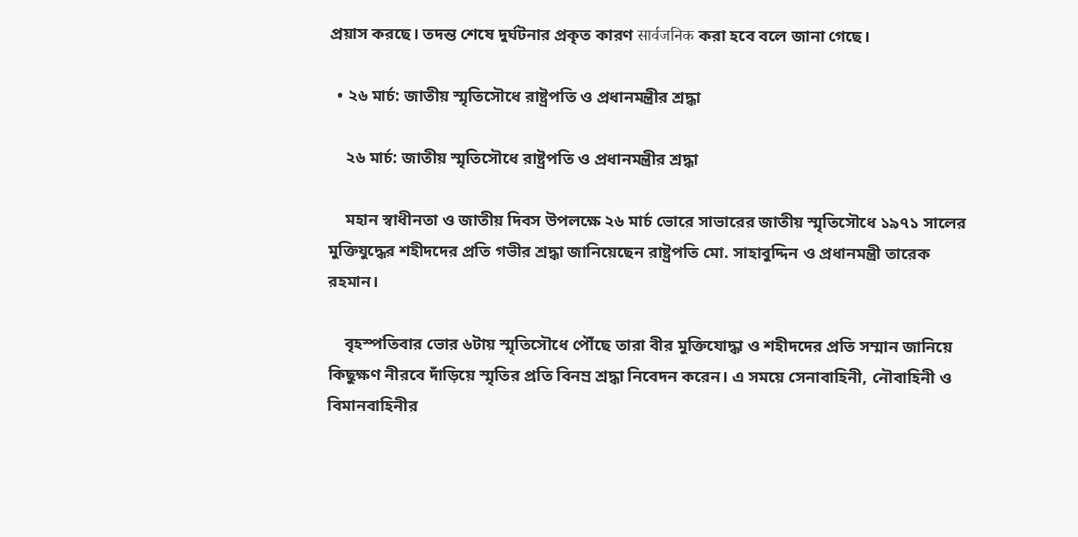প্রয়াস করছে। তদন্ত শেষে দুর্ঘটনার প্রকৃত কারণ सार्वजनिक করা হবে বলে জানা গেছে।

  • ২৬ মার্চ: জাতীয় স্মৃতিসৌধে রাষ্ট্রপতি ও প্রধানমন্ত্রীর শ্রদ্ধা

    ২৬ মার্চ: জাতীয় স্মৃতিসৌধে রাষ্ট্রপতি ও প্রধানমন্ত্রীর শ্রদ্ধা

    মহান স্বাধীনতা ও জাতীয় দিবস উপলক্ষে ২৬ মার্চ ভোরে সাভারের জাতীয় স্মৃতিসৌধে ১৯৭১ সালের মুক্তিযুদ্ধের শহীদদের প্রতি গভীর শ্রদ্ধা জানিয়েছেন রাষ্ট্রপতি মো. সাহাবুদ্দিন ও প্রধানমন্ত্রী তারেক রহমান।

    বৃহস্পতিবার ভোর ৬টায় স্মৃতিসৌধে পৌঁছে তারা বীর মুক্তিযোদ্ধা ও শহীদদের প্রতি সম্মান জানিয়ে কিছুক্ষণ নীরবে দাঁড়িয়ে স্মৃতির প্রতি বিনম্র শ্রদ্ধা নিবেদন করেন। এ সময়ে সেনাবাহিনী, নৌবাহিনী ও বিমানবাহিনীর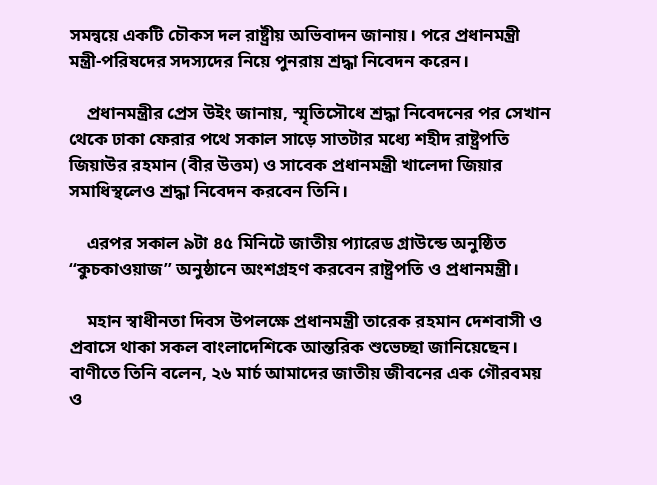সমন্বয়ে একটি চৌকস দল রাষ্ট্রীয় অভিবাদন জানায়। পরে প্রধানমন্ত্রী মন্ত্রী-পরিষদের সদস্যদের নিয়ে পুনরায় শ্রদ্ধা নিবেদন করেন।

    প্রধানমন্ত্রীর প্রেস উইং জানায়, স্মৃতিসৌধে শ্রদ্ধা নিবেদনের পর সেখান থেকে ঢাকা ফেরার পথে সকাল সাড়ে সাতটার মধ্যে শহীদ রাষ্ট্রপতি জিয়াউর রহমান (বীর উত্তম) ও সাবেক প্রধানমন্ত্রী খালেদা জিয়ার সমাধিস্থলেও শ্রদ্ধা নিবেদন করবেন তিনি।

    এরপর সকাল ৯টা ৪৫ মিনিটে জাতীয় প্যারেড গ্রাউন্ডে অনুষ্ঠিত ‘‘কুচকাওয়াজ’’ অনুষ্ঠানে অংশগ্রহণ করবেন রাষ্ট্রপতি ও প্রধানমন্ত্রী।

    মহান স্বাধীনতা দিবস উপলক্ষে প্রধানমন্ত্রী তারেক রহমান দেশবাসী ও প্রবাসে থাকা সকল বাংলাদেশিকে আন্তরিক শুভেচ্ছা জানিয়েছেন। বাণীতে তিনি বলেন, ২৬ মার্চ আমাদের জাতীয় জীবনের এক গৌরবময় ও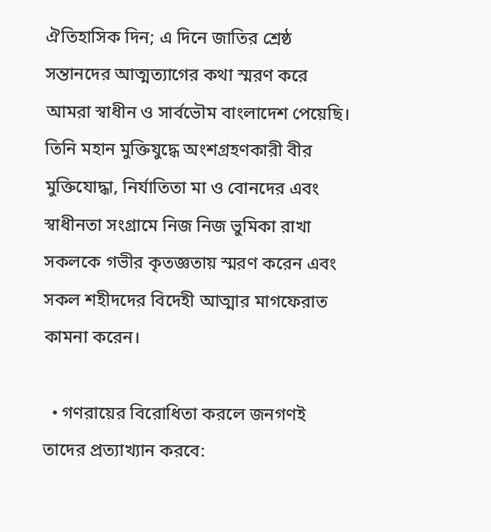ঐতিহাসিক দিন; এ দিনে জাতির শ্রেষ্ঠ সন্তানদের আত্মত্যাগের কথা স্মরণ করে আমরা স্বাধীন ও সার্বভৌম বাংলাদেশ পেয়েছি। তিনি মহান মুক্তিযুদ্ধে অংশগ্রহণকারী বীর মুক্তিযোদ্ধা, নির্যাতিতা মা ও বোনদের এবং স্বাধীনতা সংগ্রামে নিজ নিজ ভুমিকা রাখা সকলকে গভীর কৃতজ্ঞতায় স্মরণ করেন এবং সকল শহীদদের বিদেহী আত্মার মাগফেরাত কামনা করেন।

  • গণরায়ের বিরোধিতা করলে জনগণই তাদের প্রত্যাখ্যান করবে: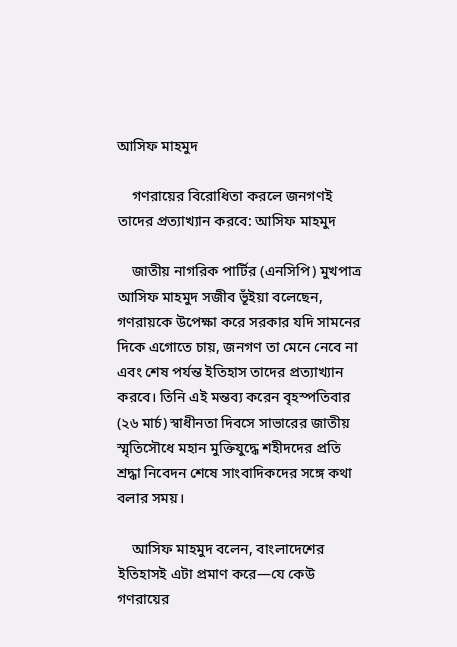আসিফ মাহমুদ

    গণরায়ের বিরোধিতা করলে জনগণই তাদের প্রত্যাখ্যান করবে: আসিফ মাহমুদ

    জাতীয় নাগরিক পার্টির (এনসিপি) মুখপাত্র আসিফ মাহমুদ সজীব ভূঁইয়া বলেছেন, গণরায়কে উপেক্ষা করে সরকার যদি সামনের দিকে এগোতে চায়, জনগণ তা মেনে নেবে না এবং শেষ পর্যন্ত ইতিহাস তাদের প্রত্যাখ্যান করবে। তিনি এই মন্তব্য করেন বৃহস্পতিবার (২৬ মার্চ) স্বাধীনতা দিবসে সাভারের জাতীয় স্মৃতিসৌধে মহান মুক্তিযুদ্ধে শহীদদের প্রতি শ্রদ্ধা নিবেদন শেষে সাংবাদিকদের সঙ্গে কথা বলার সময়।

    আসিফ মাহমুদ বলেন, বাংলাদেশের ইতিহাসই এটা প্রমাণ করে—যে কেউ গণরায়ের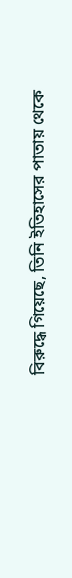বিরুদ্ধে গিয়েছে, তিনি ইতিহাসের পাতায় থেকে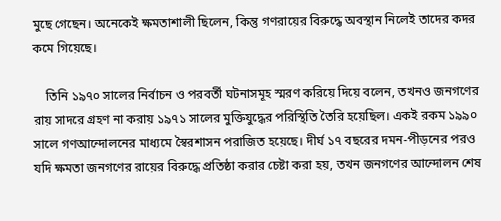মুছে গেছেন। অনেকেই ক্ষমতাশালী ছিলেন, কিন্তু গণরায়ের বিরুদ্ধে অবস্থান নিলেই তাদের কদর কমে গিয়েছে।

    তিনি ১৯৭০ সালের নির্বাচন ও পরবর্তী ঘটনাসমূহ স্মরণ করিয়ে দিয়ে বলেন, তখনও জনগণের রায় সাদরে গ্রহণ না করায় ১৯৭১ সালের মুক্তিযুদ্ধের পরিস্থিতি তৈরি হয়েছিল। একই রকম ১৯৯০ সালে গণআন্দোলনের মাধ্যমে স্বৈরশাসন পরাজিত হয়েছে। দীর্ঘ ১৭ বছরের দমন-পীড়নের পরও যদি ক্ষমতা জনগণের রায়ের বিরুদ্ধে প্রতিষ্ঠা করার চেষ্টা করা হয়, তখন জনগণের আন্দোলন শেষ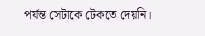পর্যন্ত সেটাকে টেকতে দেয়নি।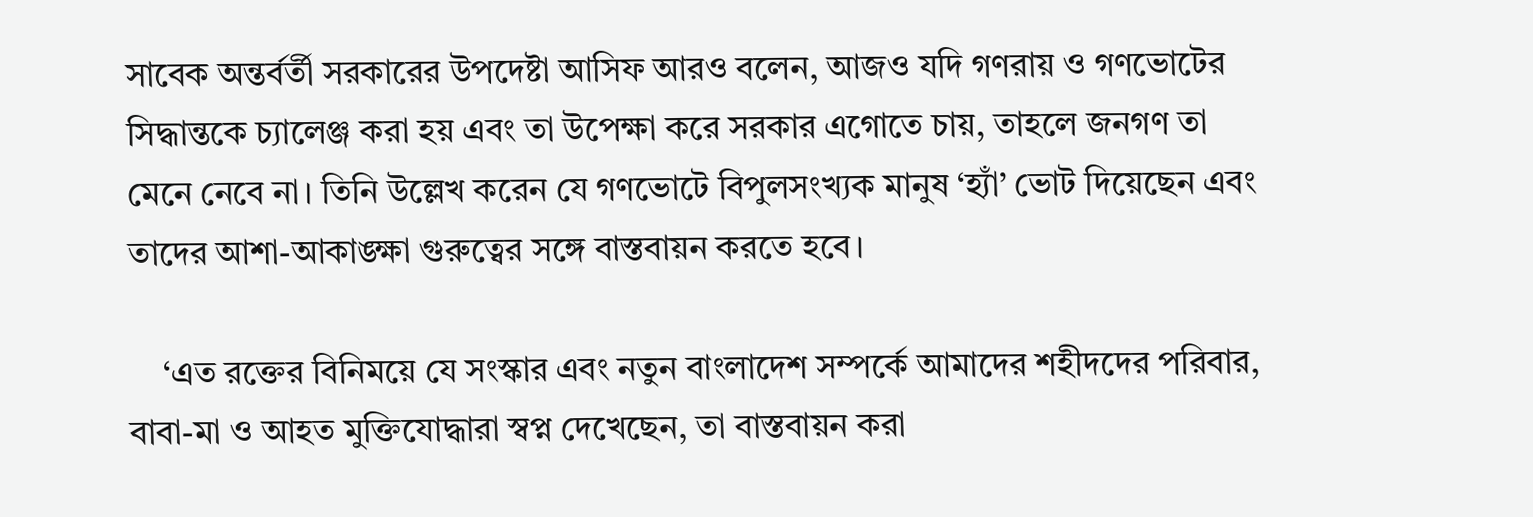সাবেক অন্তর্বর্তী সরকারের উপদেষ্টা আসিফ আরও বলেন, আজও যদি গণরায় ও গণভোটের সিদ্ধান্তকে চ্যালেঞ্জ করা হয় এবং তা উপেক্ষা করে সরকার এগোতে চায়, তাহলে জনগণ তা মেনে নেবে না। তিনি উল্লেখ করেন যে গণভোটে বিপুলসংখ্যক মানুষ ‘হ্যাঁ’ ভোট দিয়েছেন এবং তাদের আশা-আকাঙ্ক্ষা গুরুত্বের সঙ্গে বাস্তবায়ন করতে হবে।

    ‘এত রক্তের বিনিময়ে যে সংস্কার এবং নতুন বাংলাদেশ সম্পর্কে আমাদের শহীদদের পরিবার, বাবা-মা ও আহত মুক্তিযোদ্ধারা স্বপ্ন দেখেছেন, তা বাস্তবায়ন করা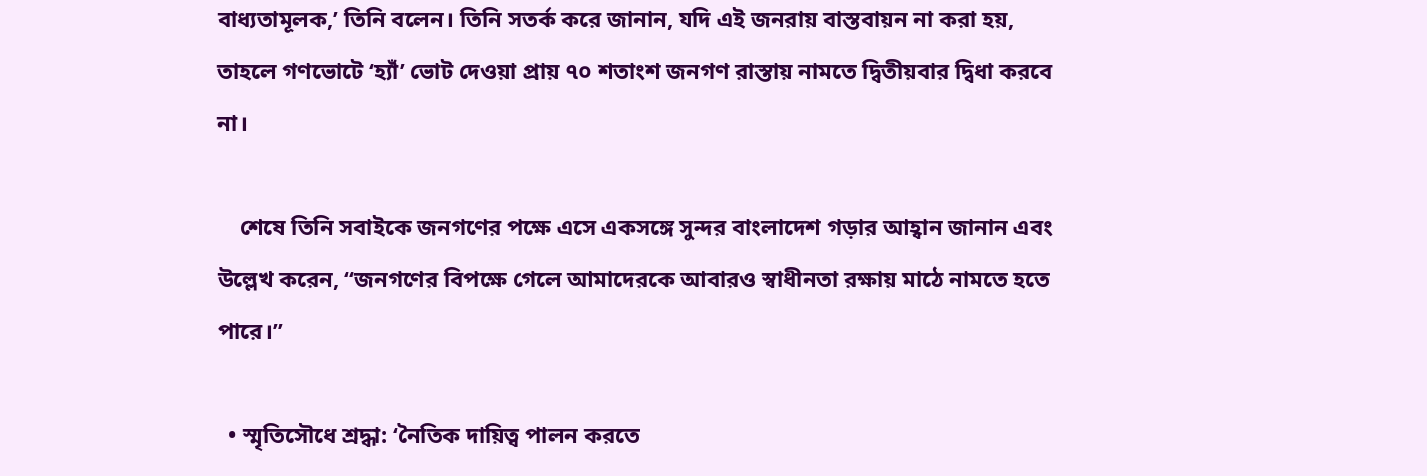বাধ্যতামূলক,’ তিনি বলেন। তিনি সতর্ক করে জানান, যদি এই জনরায় বাস্তবায়ন না করা হয়, তাহলে গণভোটে ‘হ্যাঁ’ ভোট দেওয়া প্রায় ৭০ শতাংশ জনগণ রাস্তায় নামতে দ্বিতীয়বার দ্বিধা করবে না।

    শেষে তিনি সবাইকে জনগণের পক্ষে এসে একসঙ্গে সুন্দর বাংলাদেশ গড়ার আহ্বান জানান এবং উল্লেখ করেন, ‘‘জনগণের বিপক্ষে গেলে আমাদেরকে আবারও স্বাধীনতা রক্ষায় মাঠে নামতে হতে পারে।’’

  • স্মৃতিসৌধে শ্রদ্ধা: ‘নৈতিক দায়িত্ব পালন করতে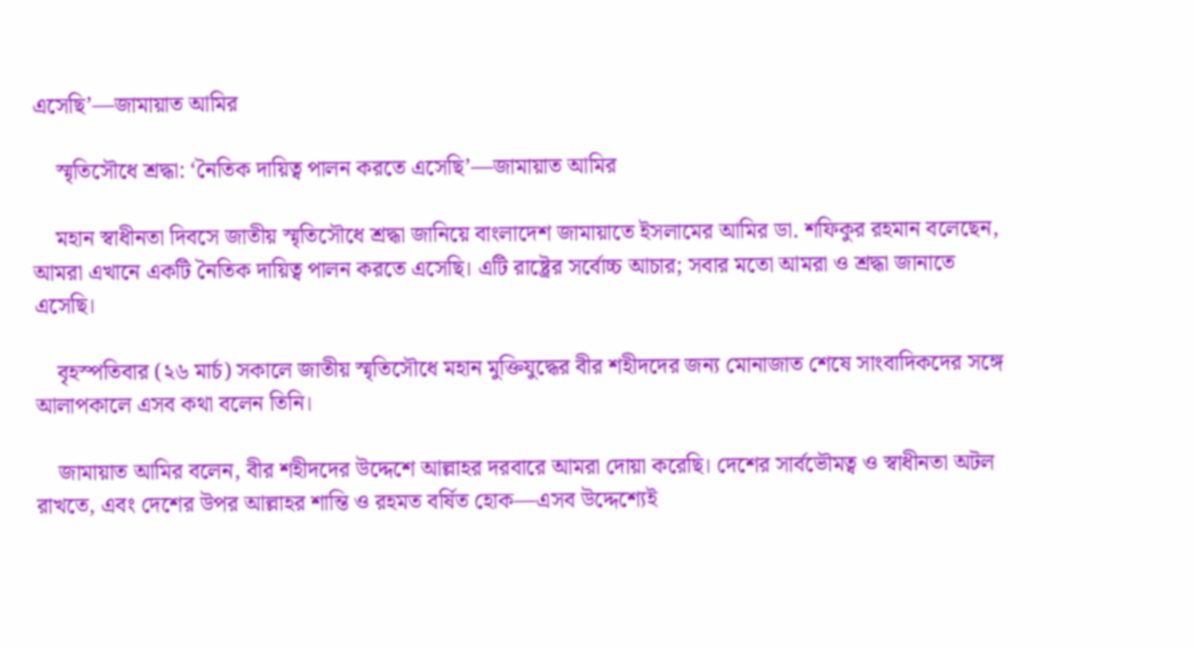এসেছি’—জামায়াত আমির

    স্মৃতিসৌধে শ্রদ্ধা: ‘নৈতিক দায়িত্ব পালন করতে এসেছি’—জামায়াত আমির

    মহান স্বাধীনতা দিবসে জাতীয় স্মৃতিসৌধে শ্রদ্ধা জানিয়ে বাংলাদেশ জামায়াতে ইসলামের আমির ডা. শফিকুর রহমান বলেছেন, আমরা এখানে একটি নৈতিক দায়িত্ব পালন করতে এসেছি। এটি রাষ্ট্রের সর্বোচ্চ আচার; সবার মতো আমরা ও শ্রদ্ধা জানাতে এসেছি।

    বৃহস্পতিবার (২৬ মার্চ) সকালে জাতীয় স্মৃতিসৌধে মহান মুক্তিযুদ্ধের বীর শহীদদের জন্য মোনাজাত শেষে সাংবাদিকদের সঙ্গে আলাপকালে এসব কথা বলেন তিনি।

    জামায়াত আমির বলেন, বীর শহীদদের উদ্দেশে আল্লাহর দরবারে আমরা দোয়া করেছি। দেশের সার্বভৌমত্ব ও স্বাধীনতা অটল রাখতে, এবং দেশের উপর আল্লাহর শান্তি ও রহমত বর্ষিত হোক—এসব উদ্দেশ্যেই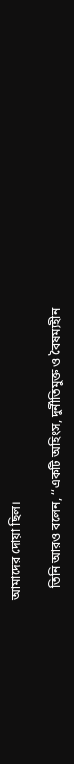আমাদের দোয়া ছিল।

    তিনি আরও বলেন, ‘‘একটি অহিংস, দুর্নীতিমুক্ত ও বৈষম্যহীন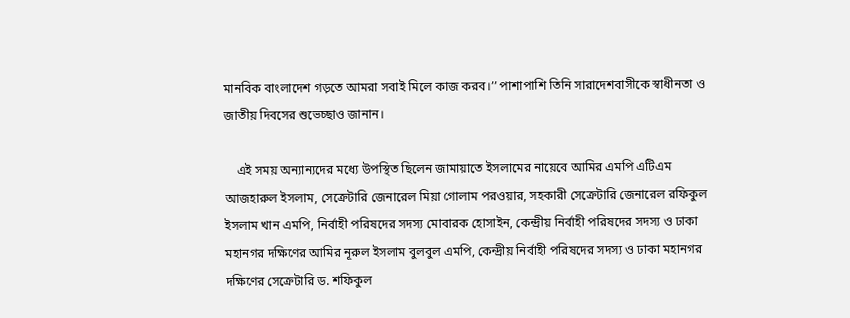মানবিক বাংলাদেশ গড়তে আমরা সবাই মিলে কাজ করব।’’ পাশাপাশি তিনি সারাদেশবাসীকে স্বাধীনতা ও জাতীয় দিবসের শুভেচ্ছাও জানান।

    এই সময় অন্যান্যদের মধ্যে উপস্থিত ছিলেন জামায়াতে ইসলামের নায়েবে আমির এমপি এটিএম আজহারুল ইসলাম, সেক্রেটারি জেনারেল মিয়া গোলাম পরওয়ার, সহকারী সেক্রেটারি জেনারেল রফিকুল ইসলাম খান এমপি, নির্বাহী পরিষদের সদস্য মোবারক হোসাইন, কেন্দ্রীয় নির্বাহী পরিষদের সদস্য ও ঢাকা মহানগর দক্ষিণের আমির নূরুল ইসলাম বুলবুল এমপি, কেন্দ্রীয় নির্বাহী পরিষদের সদস্য ও ঢাকা মহানগর দক্ষিণের সেক্রেটারি ড. শফিকুল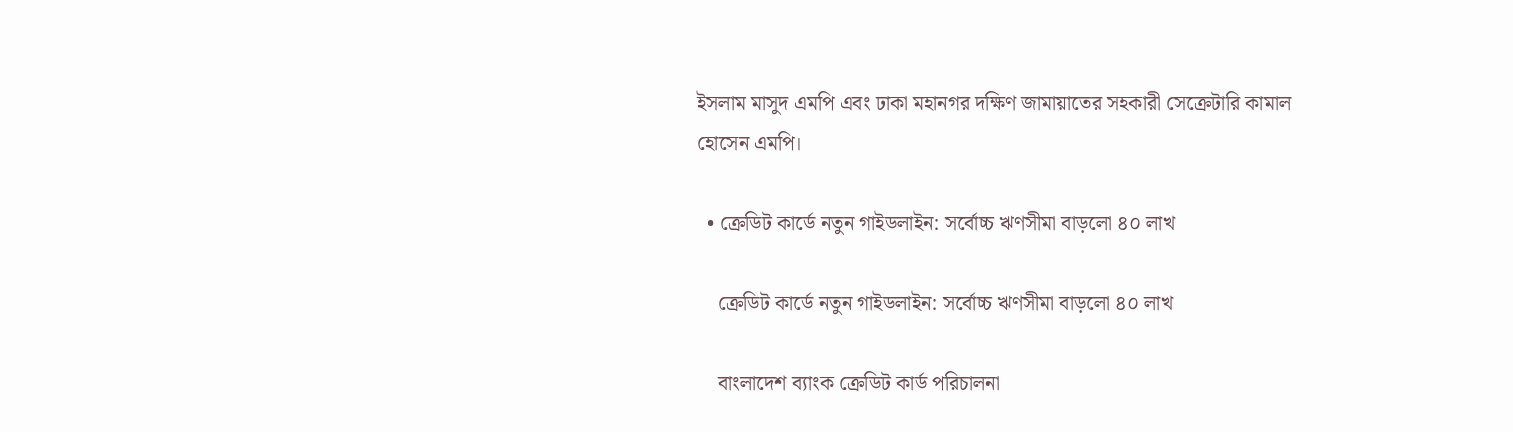ইসলাম মাসুদ এমপি এবং ঢাকা মহানগর দক্ষিণ জামায়াতের সহকারী সেক্রেটারি কামাল হোসেন এমপি।

  • ক্রেডিট কার্ডে নতুন গাইডলাইন: সর্বোচ্চ ঋণসীমা বাড়লো ৪০ লাখ

    ক্রেডিট কার্ডে নতুন গাইডলাইন: সর্বোচ্চ ঋণসীমা বাড়লো ৪০ লাখ

    বাংলাদেশ ব্যাংক ক্রেডিট কার্ড পরিচালনা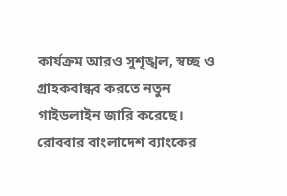কার্যক্রম আরও সুশৃঙ্খল, স্বচ্ছ ও গ্রাহকবান্ধব করতে নতুন গাইডলাইন জারি করেছে। রোববার বাংলাদেশ ব্যাংকের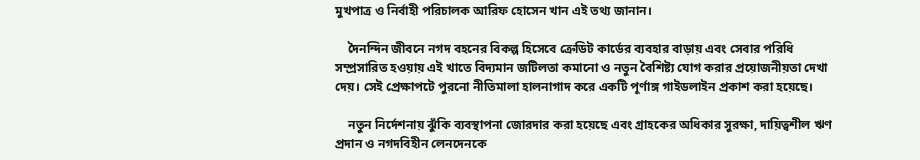মুখপাত্র ও নির্বাহী পরিচালক আরিফ হোসেন খান এই তথ্য জানান।

    দৈনন্দিন জীবনে নগদ বহনের বিকল্প হিসেবে ক্রেডিট কার্ডের ব্যবহার বাড়ায় এবং সেবার পরিধি সম্প্রসারিত হওয়ায় এই খাতে বিদ্যমান জটিলতা কমানো ও নতুন বৈশিষ্ট্য যোগ করার প্রয়োজনীয়তা দেখা দেয়। সেই প্রেক্ষাপটে পুরনো নীতিমালা হালনাগাদ করে একটি পূর্ণাঙ্গ গাইডলাইন প্রকাশ করা হয়েছে।

    নতুন নির্দেশনায় ঝুঁকি ব্যবস্থাপনা জোরদার করা হয়েছে এবং গ্রাহকের অধিকার সুরক্ষা, দায়িত্বশীল ঋণ প্রদান ও নগদবিহীন লেনদেনকে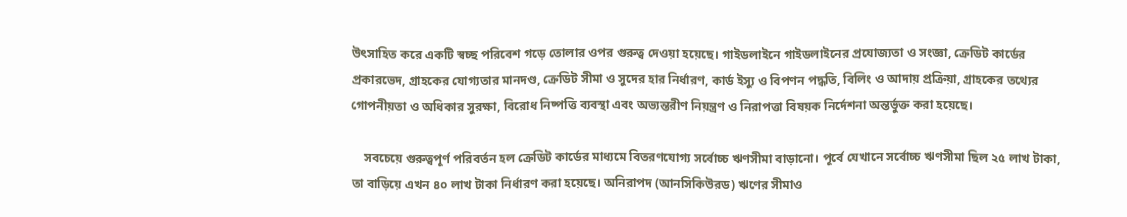উৎসাহিত করে একটি স্বচ্ছ পরিবেশ গড়ে তোলার ওপর গুরুত্ব দেওয়া হয়েছে। গাইডলাইনে গাইডলাইনের প্রযোজ্যতা ও সংজ্ঞা, ক্রেডিট কার্ডের প্রকারভেদ, গ্রাহকের যোগ্যতার মানদণ্ড, ক্রেডিট সীমা ও সুদের হার নির্ধারণ, কার্ড ইস্যু ও বিপণন পদ্ধতি, বিলিং ও আদায় প্রক্রিয়া, গ্রাহকের তথ্যের গোপনীয়তা ও অধিকার সুরক্ষা, বিরোধ নিষ্পত্তি ব্যবস্থা এবং অভ্যন্তরীণ নিয়ন্ত্রণ ও নিরাপত্তা বিষয়ক নির্দেশনা অন্তর্ভুক্ত করা হয়েছে।

    সবচেয়ে গুরুত্বপূর্ণ পরিবর্তন হল ক্রেডিট কার্ডের মাধ্যমে বিতরণযোগ্য সর্বোচ্চ ঋণসীমা বাড়ানো। পূর্বে যেখানে সর্বোচ্চ ঋণসীমা ছিল ২৫ লাখ টাকা, তা বাড়িয়ে এখন ৪০ লাখ টাকা নির্ধারণ করা হয়েছে। অনিরাপদ (আনসিকিউরড) ঋণের সীমাও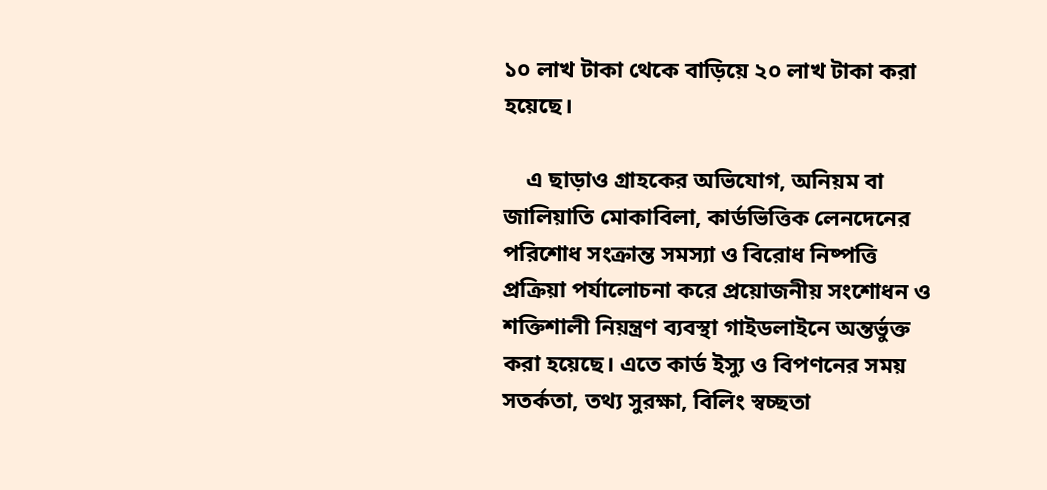১০ লাখ টাকা থেকে বাড়িয়ে ২০ লাখ টাকা করা হয়েছে।

    এ ছাড়াও গ্রাহকের অভিযোগ, অনিয়ম বা জালিয়াতি মোকাবিলা, কার্ডভিত্তিক লেনদেনের পরিশোধ সংক্রান্ত সমস্যা ও বিরোধ নিষ্পত্তি প্রক্রিয়া পর্যালোচনা করে প্রয়োজনীয় সংশোধন ও শক্তিশালী নিয়ন্ত্রণ ব্যবস্থা গাইডলাইনে অন্তর্ভুক্ত করা হয়েছে। এতে কার্ড ইস্যু ও বিপণনের সময় সতর্কতা, তথ্য সুরক্ষা, বিলিং স্বচ্ছতা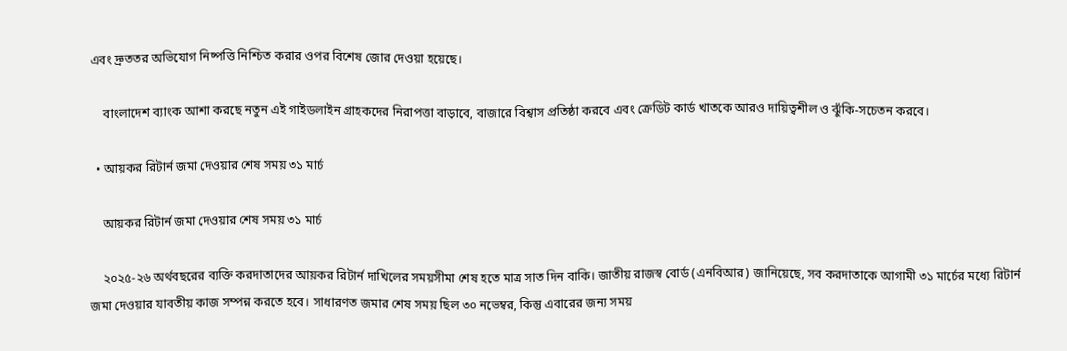এবং দ্রুততর অভিযোগ নিষ্পত্তি নিশ্চিত করার ওপর বিশেষ জোর দেওয়া হয়েছে।

    বাংলাদেশ ব্যাংক আশা করছে নতুন এই গাইডলাইন গ্রাহকদের নিরাপত্তা বাড়াবে, বাজারে বিশ্বাস প্রতিষ্ঠা করবে এবং ক্রেডিট কার্ড খাতকে আরও দায়িত্বশীল ও ঝুঁকি-সচেতন করবে।

  • আয়কর রিটার্ন জমা দেওয়ার শেষ সময় ৩১ মার্চ

    আয়কর রিটার্ন জমা দেওয়ার শেষ সময় ৩১ মার্চ

    ২০২৫-২৬ অর্থবছরের ব্যক্তি করদাতাদের আয়কর রিটার্ন দাখিলের সময়সীমা শেষ হতে মাত্র সাত দিন বাকি। জাতীয় রাজস্ব বোর্ড (এনবিআর) জানিয়েছে, সব করদাতাকে আগামী ৩১ মার্চের মধ্যে রিটার্ন জমা দেওয়ার যাবতীয় কাজ সম্পন্ন করতে হবে। সাধারণত জমার শেষ সময় ছিল ৩০ নভেম্বর, কিন্তু এবারের জন্য সময়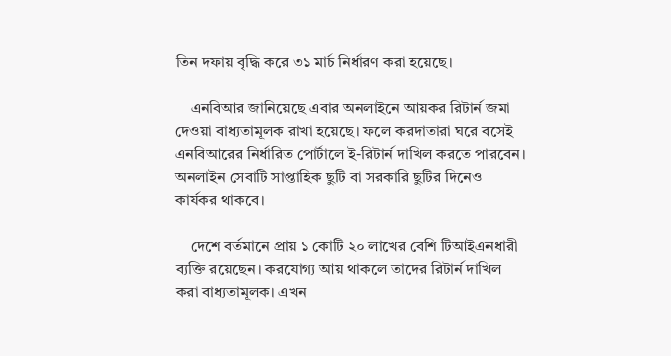তিন দফায় বৃদ্ধি করে ৩১ মার্চ নির্ধারণ করা হয়েছে।

    এনবিআর জানিয়েছে এবার অনলাইনে আয়কর রিটার্ন জমা দেওয়া বাধ্যতামূলক রাখা হয়েছে। ফলে করদাতারা ঘরে বসেই এনবিআরের নির্ধারিত পোর্টালে ই-রিটার্ন দাখিল করতে পারবেন। অনলাইন সেবাটি সাপ্তাহিক ছুটি বা সরকারি ছুটির দিনেও কার্যকর থাকবে।

    দেশে বর্তমানে প্রায় ১ কোটি ২০ লাখের বেশি টিআইএনধারী ব্যক্তি রয়েছেন। করযোগ্য আয় থাকলে তাদের রিটার্ন দাখিল করা বাধ্যতামূলক। এখন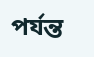পর্যন্ত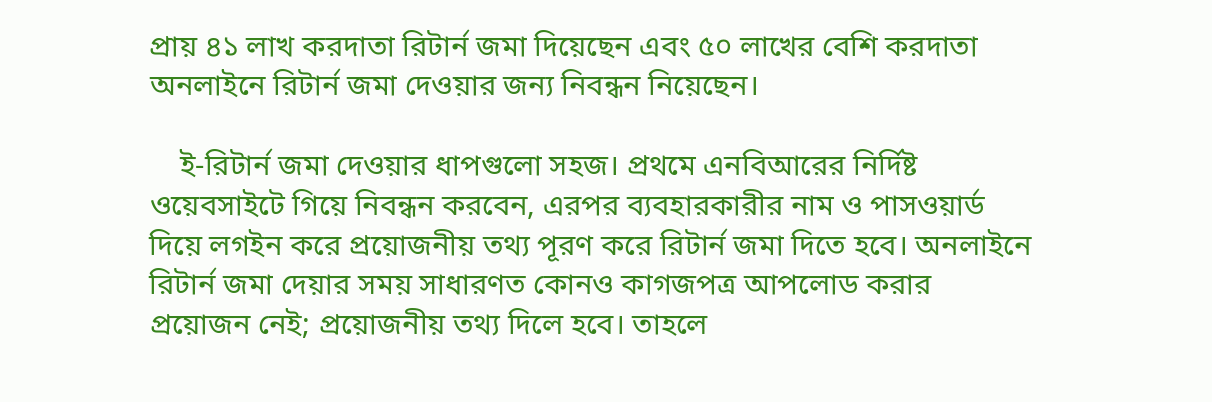প্রায় ৪১ লাখ করদাতা রিটার্ন জমা দিয়েছেন এবং ৫০ লাখের বেশি করদাতা অনলাইনে রিটার্ন জমা দেওয়ার জন্য নিবন্ধন নিয়েছেন।

    ই-রিটার্ন জমা দেওয়ার ধাপগুলো সহজ। প্রথমে এনবিআরের নির্দিষ্ট ওয়েবসাইটে গিয়ে নিবন্ধন করবেন, এরপর ব্যবহারকারীর নাম ও পাসওয়ার্ড দিয়ে লগইন করে প্রয়োজনীয় তথ্য পূরণ করে রিটার্ন জমা দিতে হবে। অনলাইনে রিটার্ন জমা দেয়ার সময় সাধারণত কোনও কাগজপত্র আপলোড করার প্রয়োজন নেই; প্রয়োজনীয় তথ্য দিলে হবে। তাহলে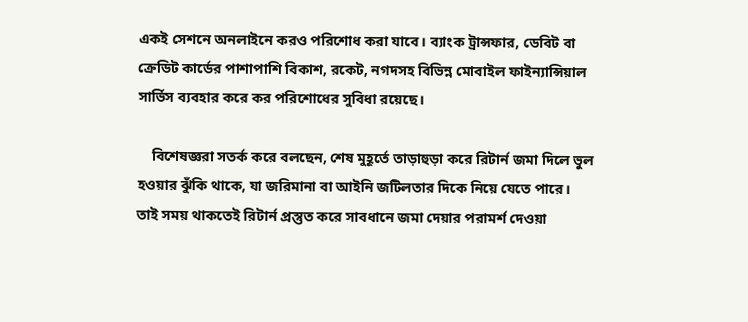একই সেশনে অনলাইনে করও পরিশোধ করা যাবে। ব্যাংক ট্রান্সফার, ডেবিট বা ক্রেডিট কার্ডের পাশাপাশি বিকাশ, রকেট, নগদসহ বিভিন্ন মোবাইল ফাইন্যান্সিয়াল সার্ভিস ব্যবহার করে কর পরিশোধের সুবিধা রয়েছে।

    বিশেষজ্ঞরা সতর্ক করে বলছেন, শেষ মুহূর্তে তাড়াহুড়া করে রিটার্ন জমা দিলে ভুল হওয়ার ঝুঁকি থাকে, যা জরিমানা বা আইনি জটিলতার দিকে নিয়ে যেতে পারে। তাই সময় থাকতেই রিটার্ন প্রস্তুত করে সাবধানে জমা দেয়ার পরামর্শ দেওয়া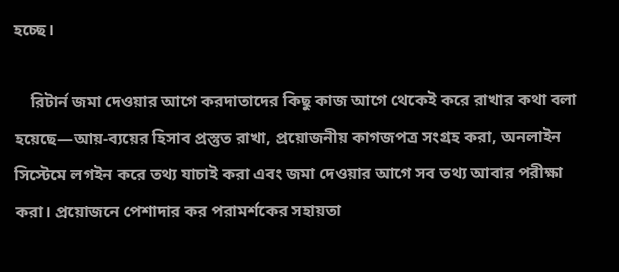হচ্ছে।

    রিটার্ন জমা দেওয়ার আগে করদাতাদের কিছু কাজ আগে থেকেই করে রাখার কথা বলা হয়েছে—আয়-ব্যয়ের হিসাব প্রস্তুত রাখা, প্রয়োজনীয় কাগজপত্র সংগ্রহ করা, অনলাইন সিস্টেমে লগইন করে তথ্য যাচাই করা এবং জমা দেওয়ার আগে সব তথ্য আবার পরীক্ষা করা। প্রয়োজনে পেশাদার কর পরামর্শকের সহায়তা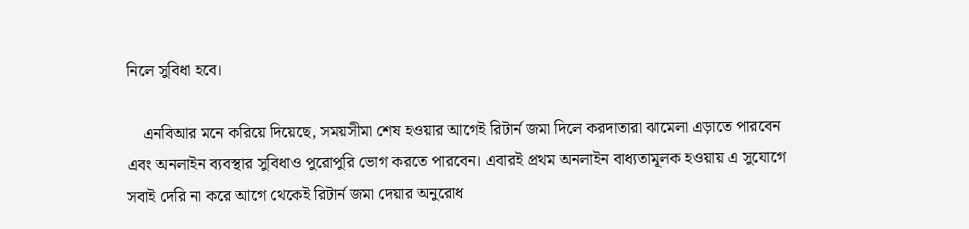নিলে সুবিধা হবে।

    এনবিআর মনে করিয়ে দিয়েছে, সময়সীমা শেষ হওয়ার আগেই রিটার্ন জমা দিলে করদাতারা ঝামেলা এড়াতে পারবেন এবং অনলাইন ব্যবস্থার সুবিধাও পুরোপুরি ভোগ করতে পারবেন। এবারই প্রথম অনলাইন বাধ্যতামূলক হওয়ায় এ সুযোগে সবাই দেরি না করে আগে থেকেই রিটার্ন জমা দেয়ার অনুরোধ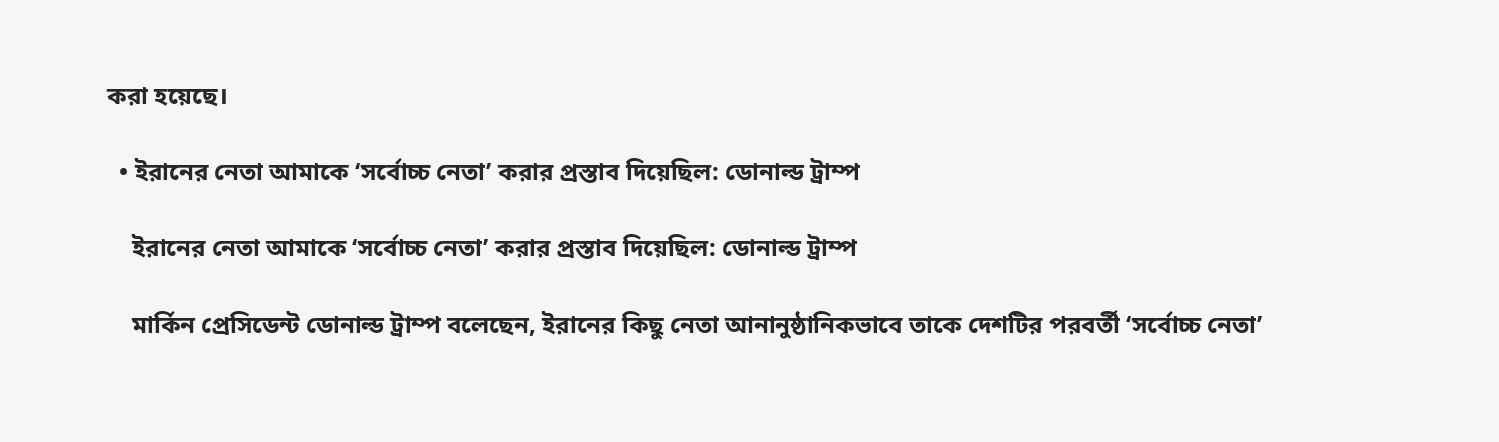করা হয়েছে।

  • ইরানের নেতা আমাকে ‘সর্বোচ্চ নেতা’ করার প্রস্তাব দিয়েছিল: ডোনাল্ড ট্রাম্প

    ইরানের নেতা আমাকে ‘সর্বোচ্চ নেতা’ করার প্রস্তাব দিয়েছিল: ডোনাল্ড ট্রাম্প

    মার্কিন প্রেসিডেন্ট ডোনাল্ড ট্রাম্প বলেছেন, ইরানের কিছু নেতা আনানুষ্ঠানিকভাবে তাকে দেশটির পরবর্তী ‘সর্বোচ্চ নেতা’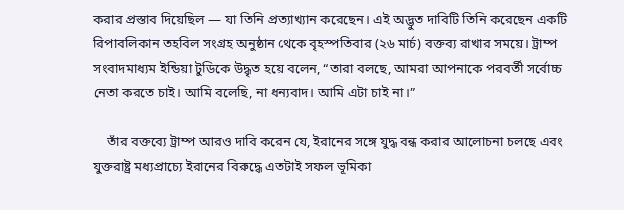করার প্রস্তাব দিয়েছিল — যা তিনি প্রত্যাখ্যান করেছেন। এই অদ্ভুত দাবিটি তিনি করেছেন একটি রিপাবলিকান তহবিল সংগ্রহ অনুষ্ঠান থেকে বৃহস্পতিবার (২৬ মার্চ) বক্তব্য রাখার সময়ে। ট্রাম্প সংবাদমাধ্যম ইন্ডিয়া টুডিকে উদ্ধৃত হয়ে বলেন, “তারা বলছে, আমরা আপনাকে পরবর্তী সর্বোচ্চ নেতা করতে চাই। আমি বলেছি, না ধন্যবাদ। আমি এটা চাই না।”

    তাঁর বক্তব্যে ট্রাম্প আরও দাবি করেন যে, ইরানের সঙ্গে যুদ্ধ বন্ধ করার আলোচনা চলছে এবং যুক্তরাষ্ট্র মধ্যপ্রাচ্যে ইরানের বিরুদ্ধে এতটাই সফল ভূমিকা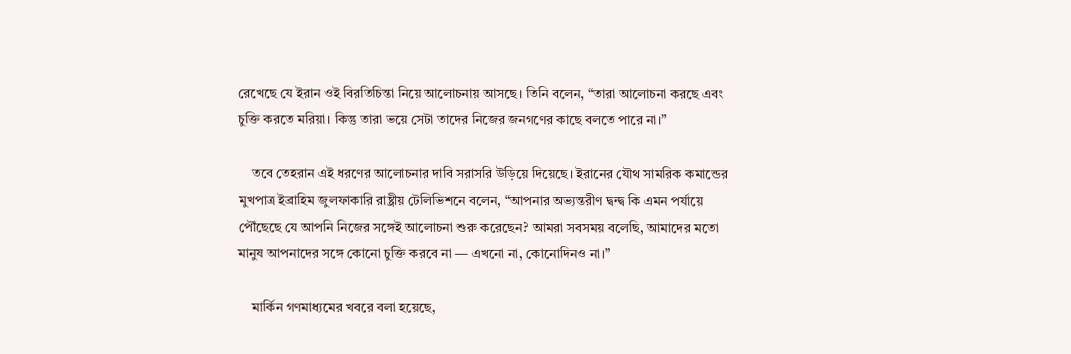রেখেছে যে ইরান ওই বিরতিচিন্তা নিয়ে আলোচনায় আসছে। তিনি বলেন, “তারা আলোচনা করছে এবং চুক্তি করতে মরিয়া। কিন্তু তারা ভয়ে সেটা তাদের নিজের জনগণের কাছে বলতে পারে না।”

    তবে তেহরান এই ধরণের আলোচনার দাবি সরাসরি উড়িয়ে দিয়েছে। ইরানের যৌথ সামরিক কমান্ডের মুখপাত্র ইব্রাহিম জুলফাকারি রাষ্ট্রীয় টেলিভিশনে বলেন, “আপনার অভ্যন্তরীণ দ্বন্দ্ব কি এমন পর্যায়ে পৌঁছেছে যে আপনি নিজের সঙ্গেই আলোচনা শুরু করেছেন? আমরা সবসময় বলেছি, আমাদের মতো মানুষ আপনাদের সঙ্গে কোনো চুক্তি করবে না — এখনো না, কোনোদিনও না।”

    মার্কিন গণমাধ্যমের খবরে বলা হয়েছে,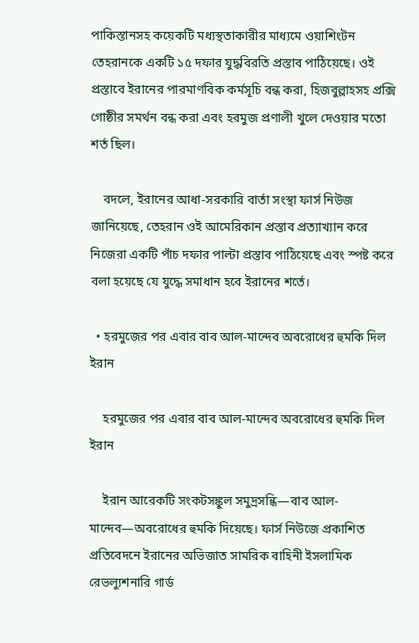পাকিস্তানসহ কয়েকটি মধ্যস্থতাকারীর মাধ্যমে ওয়াশিংটন তেহরানকে একটি ১৫ দফার যুদ্ধবিরতি প্রস্তাব পাঠিয়েছে। ওই প্রস্তাবে ইরানের পারমাণবিক কর্মসূচি বন্ধ করা, হিজবুল্লাহসহ প্রক্সি গোষ্ঠীর সমর্থন বন্ধ করা এবং হরমুজ প্রণালী খুলে দেওয়ার মতো শর্ত ছিল।

    বদলে, ইরানের আধা-সরকারি বার্তা সংস্থা ফার্স নিউজ জানিয়েছে, তেহরান ওই আমেরিকান প্রস্তাব প্রত্যাখ্যান করে নিজেরা একটি পাঁচ দফার পাল্টা প্রস্তাব পাঠিয়েছে এবং স্পষ্ট করে বলা হয়েছে যে যুদ্ধে সমাধান হবে ইরানের শর্তে।

  • হরমুজের পর এবার বাব আল-মান্দেব অবরোধের হুমকি দিল ইরান

    হরমুজের পর এবার বাব আল-মান্দেব অবরোধের হুমকি দিল ইরান

    ইরান আরেকটি সংকটসঙ্কুল সমুদ্রসন্ধি—বাব আল-মান্দেব—অবরোধের হুমকি দিয়েছে। ফার্স নিউজে প্রকাশিত প্রতিবেদনে ইরানের অভিজাত সামরিক বাহিনী ইসলামিক রেভল্যুশনারি গার্ড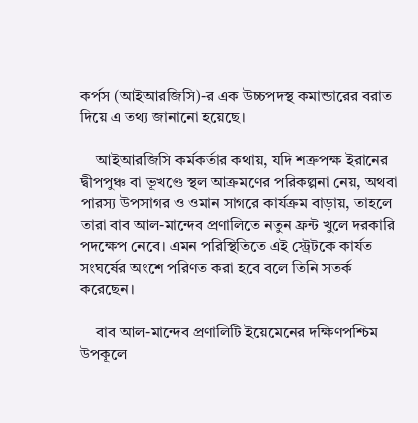কর্পস (আইআরজিসি)-র এক উচ্চপদস্থ কমান্ডারের বরাত দিয়ে এ তথ্য জানানো হয়েছে।

    আইআরজিসি কর্মকর্তার কথায়, যদি শত্রুপক্ষ ইরানের দ্বীপপুঞ্চ বা ভূখণ্ডে স্থল আক্রমণের পরিকল্পনা নেয়, অথবা পারস্য উপসাগর ও ওমান সাগরে কার্যক্রম বাড়ায়, তাহলে তারা বাব আল-মান্দেব প্রণালিতে নতুন ফ্রন্ট খুলে দরকারি পদক্ষেপ নেবে। এমন পরিস্থিতিতে এই স্ট্রেটকে কার্যত সংঘর্ষের অংশে পরিণত করা হবে বলে তিনি সতর্ক করেছেন।

    বাব আল-মান্দেব প্রণালিটি ইয়েমেনের দক্ষিণপশ্চিম উপকূলে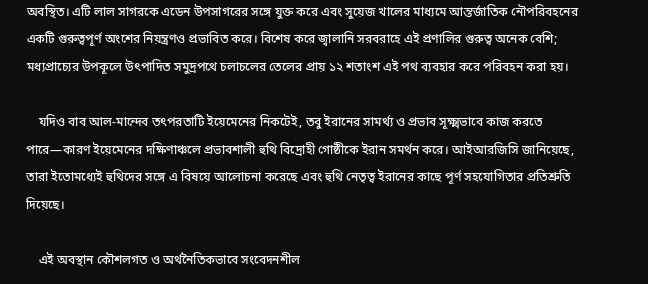অবস্থিত। এটি লাল সাগরকে এডেন উপসাগরের সঙ্গে যুক্ত করে এবং সুয়েজ খালের মাধ্যমে আন্তর্জাতিক নৌপরিবহনের একটি গুরুত্বপূর্ণ অংশের নিয়ন্ত্রণও প্রভাবিত করে। বিশেষ করে জ্বালানি সরবরাহে এই প্রণালির গুরুত্ব অনেক বেশি; মধ্যপ্রাচ্যের উপকূলে উৎপাদিত সমুদ্রপথে চলাচলের তেলের প্রায় ১২ শতাংশ এই পথ ব্যবহার করে পরিবহন করা হয়।

    যদিও বাব আল-মান্দেব তৎপরতাটি ইয়েমেনের নিকটেই, তবু ইরানের সামর্থ্য ও প্রভাব সূক্ষ্মভাবে কাজ করতে পারে—কারণ ইয়েমেনের দক্ষিণাঞ্চলে প্রভাবশালী হুথি বিদ্রোহী গোষ্ঠীকে ইরান সমর্থন করে। আইআরজিসি জানিয়েছে, তারা ইতোমধ্যেই হুথিদের সঙ্গে এ বিষয়ে আলোচনা করেছে এবং হুথি নেতৃত্ব ইরানের কাছে পূর্ণ সহযোগিতার প্রতিশ্রুতি দিয়েছে।

    এই অবস্থান কৌশলগত ও অর্থনৈতিকভাবে সংবেদনশীল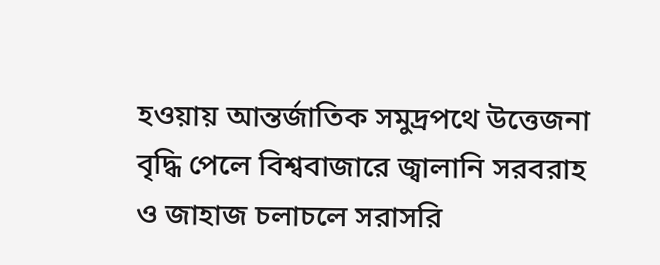হওয়ায় আন্তর্জাতিক সমুদ্রপথে উত্তেজনা বৃদ্ধি পেলে বিশ্ববাজারে জ্বালানি সরবরাহ ও জাহাজ চলাচলে সরাসরি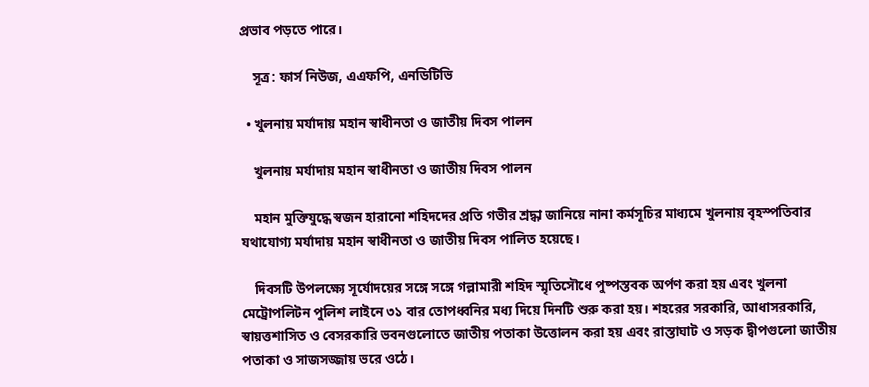প্রভাব পড়তে পারে।

    সূত্র: ফার্স নিউজ, এএফপি, এনডিটিভি

  • খুলনায় মর্যাদায় মহান স্বাধীনতা ও জাতীয় দিবস পালন

    খুলনায় মর্যাদায় মহান স্বাধীনতা ও জাতীয় দিবস পালন

    মহান মুক্তিযুদ্ধে স্বজন হারানো শহিদদের প্রতি গভীর শ্রদ্ধা জানিয়ে নানা কর্মসূচির মাধ্যমে খুলনায় বৃহস্পতিবার যথাযোগ্য মর্যাদায় মহান স্বাধীনতা ও জাতীয় দিবস পালিত হয়েছে।

    দিবসটি উপলক্ষ্যে সূর্যোদয়ের সঙ্গে সঙ্গে গল্লামারী শহিদ স্মৃতিসৌধে পুষ্পস্তবক অর্পণ করা হয় এবং খুলনা মেট্রোপলিটন পুলিশ লাইনে ৩১ বার তোপধ্বনির মধ্য দিয়ে দিনটি শুরু করা হয়। শহরের সরকারি, আধাসরকারি, স্বায়ত্তশাসিত ও বেসরকারি ভবনগুলোতে জাতীয় পতাকা উত্তোলন করা হয় এবং রাস্তাঘাট ও সড়ক দ্বীপগুলো জাতীয় পতাকা ও সাজসজ্জায় ভরে ওঠে।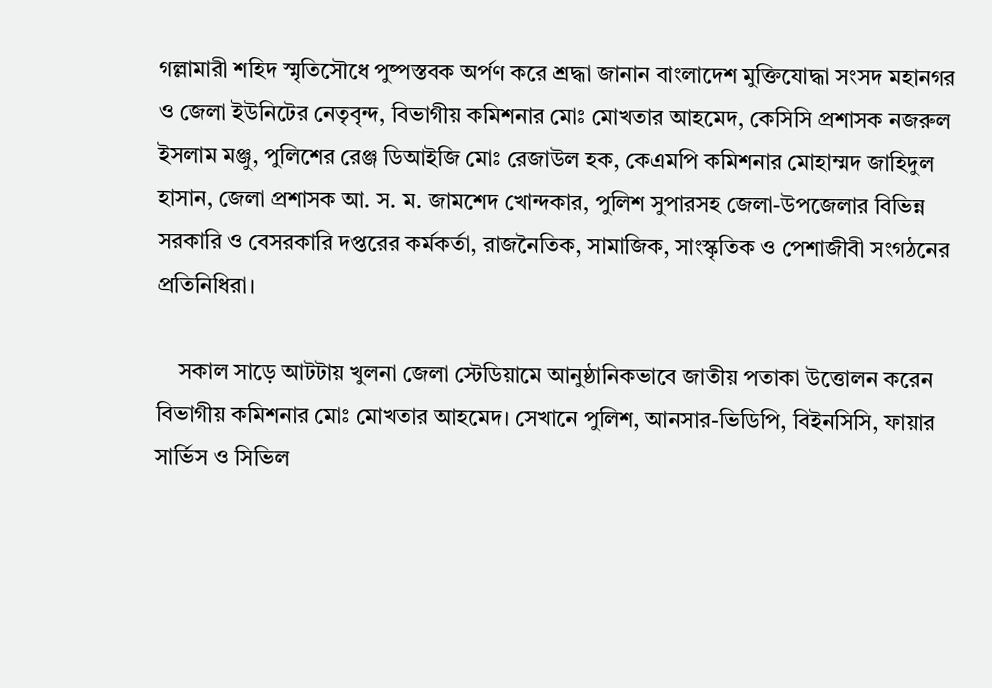গল্লামারী শহিদ স্মৃতিসৌধে পুষ্পস্তবক অর্পণ করে শ্রদ্ধা জানান বাংলাদেশ মুক্তিযোদ্ধা সংসদ মহানগর ও জেলা ইউনিটের নেতৃবৃন্দ, বিভাগীয় কমিশনার মোঃ মোখতার আহমেদ, কেসিসি প্রশাসক নজরুল ইসলাম মঞ্জু, পুলিশের রেঞ্জ ডিআইজি মোঃ রেজাউল হক, কেএমপি কমিশনার মোহাম্মদ জাহিদুল হাসান, জেলা প্রশাসক আ. স. ম. জামশেদ খোন্দকার, পুলিশ সুপারসহ জেলা-উপজেলার বিভিন্ন সরকারি ও বেসরকারি দপ্তরের কর্মকর্তা, রাজনৈতিক, সামাজিক, সাংস্কৃতিক ও পেশাজীবী সংগঠনের প্রতিনিধিরা।

    সকাল সাড়ে আটটায় খুলনা জেলা স্টেডিয়ামে আনুষ্ঠানিকভাবে জাতীয় পতাকা উত্তোলন করেন বিভাগীয় কমিশনার মোঃ মোখতার আহমেদ। সেখানে পুলিশ, আনসার-ভিডিপি, বিইনসিসি, ফায়ার সার্ভিস ও সিভিল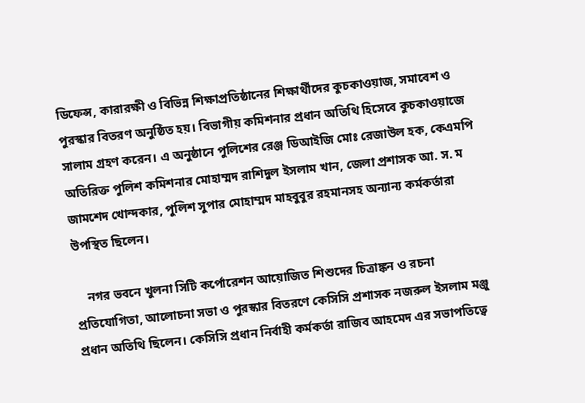ডিফেন্স, কারারক্ষী ও বিভিন্ন শিক্ষাপ্রতিষ্ঠানের শিক্ষার্থীদের কুচকাওয়াজ, সমাবেশ ও পুরস্কার বিতরণ অনুষ্ঠিত হয়। বিভাগীয় কমিশনার প্রধান অতিথি হিসেবে কুচকাওয়াজে সালাম গ্রহণ করেন। এ অনুষ্ঠানে পুলিশের রেঞ্জ ডিআইজি মোঃ রেজাউল হক, কেএমপি অতিরিক্ত পুলিশ কমিশনার মোহাম্মদ রাশিদুল ইসলাম খান, জেলা প্রশাসক আ. স. ম জামশেদ খোন্দকার, পুলিশ সুপার মোহাম্মদ মাহবুবুর রহমানসহ অন্যান্য কর্মকর্তারা উপস্থিত ছিলেন।

    নগর ভবনে খুলনা সিটি কর্পোরেশন আয়োজিত শিশুদের চিত্রাঙ্কন ও রচনা প্রতিযোগিতা, আলোচনা সভা ও পুরস্কার বিতরণে কেসিসি প্রশাসক নজরুল ইসলাম মঞ্জু প্রধান অতিথি ছিলেন। কেসিসি প্রধান নির্বাহী কর্মকর্তা রাজিব আহমেদ এর সভাপতিত্বে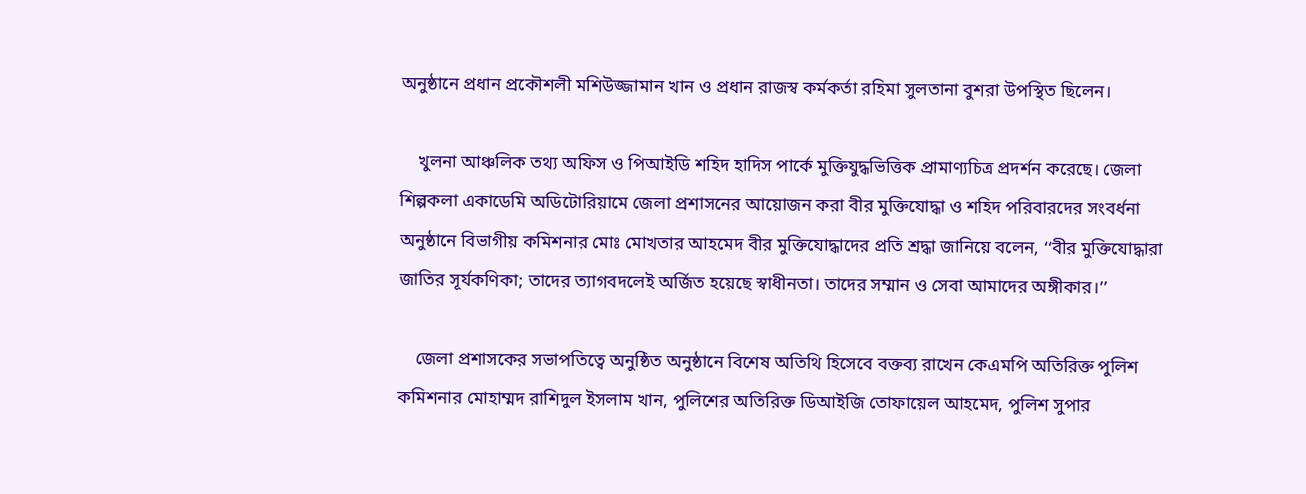অনুষ্ঠানে প্রধান প্রকৌশলী মশিউজ্জামান খান ও প্রধান রাজস্ব কর্মকর্তা রহিমা সুলতানা বুশরা উপস্থিত ছিলেন।

    খুলনা আঞ্চলিক তথ্য অফিস ও পিআইডি শহিদ হাদিস পার্কে মুক্তিযুদ্ধভিত্তিক প্রামাণ্যচিত্র প্রদর্শন করেছে। জেলা শিল্পকলা একাডেমি অডিটোরিয়ামে জেলা প্রশাসনের আয়োজন করা বীর মুক্তিযোদ্ধা ও শহিদ পরিবারদের সংবর্ধনা অনুষ্ঠানে বিভাগীয় কমিশনার মোঃ মোখতার আহমেদ বীর মুক্তিযোদ্ধাদের প্রতি শ্রদ্ধা জানিয়ে বলেন, ‘‘বীর মুক্তিযোদ্ধারা জাতির সূর্যকণিকা; তাদের ত্যাগবদলেই অর্জিত হয়েছে স্বাধীনতা। তাদের সম্মান ও সেবা আমাদের অঙ্গীকার।’’

    জেলা প্রশাসকের সভাপতিত্বে অনুষ্ঠিত অনুষ্ঠানে বিশেষ অতিথি হিসেবে বক্তব্য রাখেন কেএমপি অতিরিক্ত পুলিশ কমিশনার মোহাম্মদ রাশিদুল ইসলাম খান, পুলিশের অতিরিক্ত ডিআইজি তোফায়েল আহমেদ, পুলিশ সুপার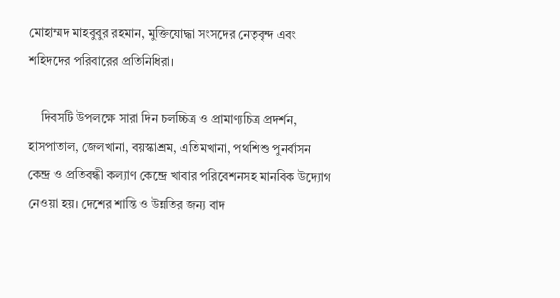মোহাম্মদ মাহবুবুর রহমান, মুক্তিযোদ্ধা সংসদের নেতৃবৃন্দ এবং শহিদদের পরিবারের প্রতিনিধিরা।

    দিবসটি উপলক্ষে সারা দিন চলচ্চিত্র ও প্রামাণ্যচিত্র প্রদর্শন, হাসপাতাল, জেলখানা, বয়স্কাশ্রম, এতিমখানা, পথশিশু পুনর্বাসন কেন্দ্র ও প্রতিবন্ধী কল্যাণ কেন্দ্রে খাবার পরিবেশনসহ মানবিক উদ্যোগ নেওয়া হয়। দেশের শান্তি ও উন্নতির জন্য বাদ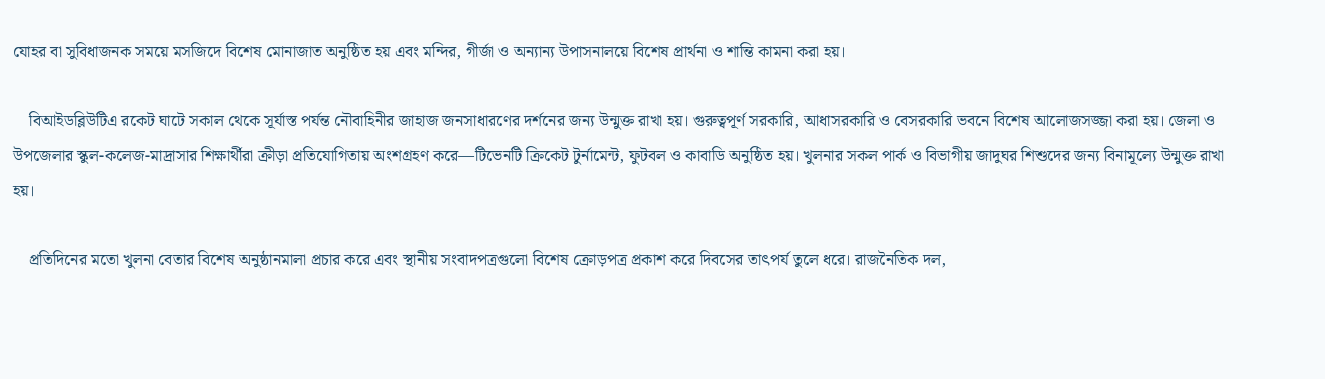যোহর বা সুবিধাজনক সময়ে মসজিদে বিশেষ মোনাজাত অনুষ্ঠিত হয় এবং মন্দির, গীর্জা ও অন্যান্য উপাসনালয়ে বিশেষ প্রার্থনা ও শান্তি কামনা করা হয়।

    বিআইডব্লিউটিএ রকেট ঘাটে সকাল থেকে সূর্যাস্ত পর্যন্ত নৌবাহিনীর জাহাজ জনসাধারণের দর্শনের জন্য উন্মুক্ত রাখা হয়। গুরুত্বপূর্ণ সরকারি, আধাসরকারি ও বেসরকারি ভবনে বিশেষ আলোজসজ্জা করা হয়। জেলা ও উপজেলার স্কুল-কলেজ-মাদ্রাসার শিক্ষার্থীরা ক্রীড়া প্রতিযোগিতায় অংশগ্রহণ করে—টিভেনটি ক্রিকেট টুর্নামেন্ট, ফুটবল ও কাবাডি অনুষ্ঠিত হয়। খুলনার সকল পার্ক ও বিভাগীয় জাদুঘর শিশুদের জন্য বিনামূল্যে উন্মুক্ত রাখা হয়।

    প্রতিদিনের মতো খুলনা বেতার বিশেষ অনুষ্ঠানমালা প্রচার করে এবং স্থানীয় সংবাদপত্রগুলো বিশেষ ক্রোড়পত্র প্রকাশ করে দিবসের তাৎপর্য তুলে ধরে। রাজনৈতিক দল,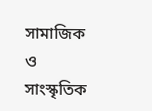সামাজিক ও সাংস্কৃতিক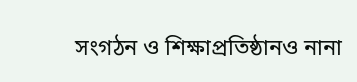সংগঠন ও শিক্ষাপ্রতিষ্ঠানও নানা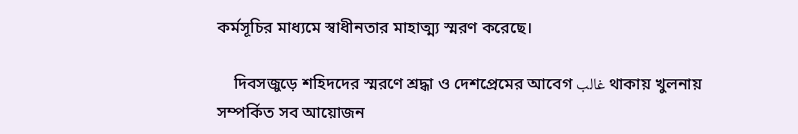কর্মসূচির মাধ্যমে স্বাধীনতার মাহাত্ম্য স্মরণ করেছে।

    দিবসজুড়ে শহিদদের স্মরণে শ্রদ্ধা ও দেশপ্রেমের আবেগ غالب থাকায় খুলনায় সম্পর্কিত সব আয়োজন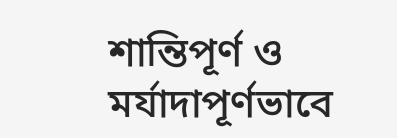শান্তিপূর্ণ ও মর্যাদাপূর্ণভাবে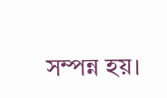সম্পন্ন হয়।